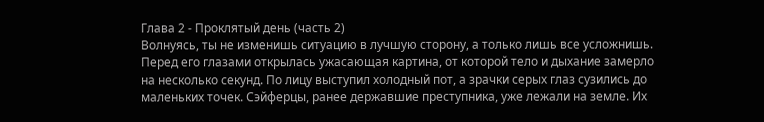Глава 2 - Проклятый день (часть 2)
Волнуясь, ты не изменишь ситуацию в лучшую сторону, а только лишь все усложнишь.
Перед его глазами открылась ужасающая картина, от которой тело и дыхание замерло на несколько секунд. По лицу выступил холодный пот, а зрачки серых глаз сузились до маленьких точек. Сэйферцы, ранее державшие преступника, уже лежали на земле. Их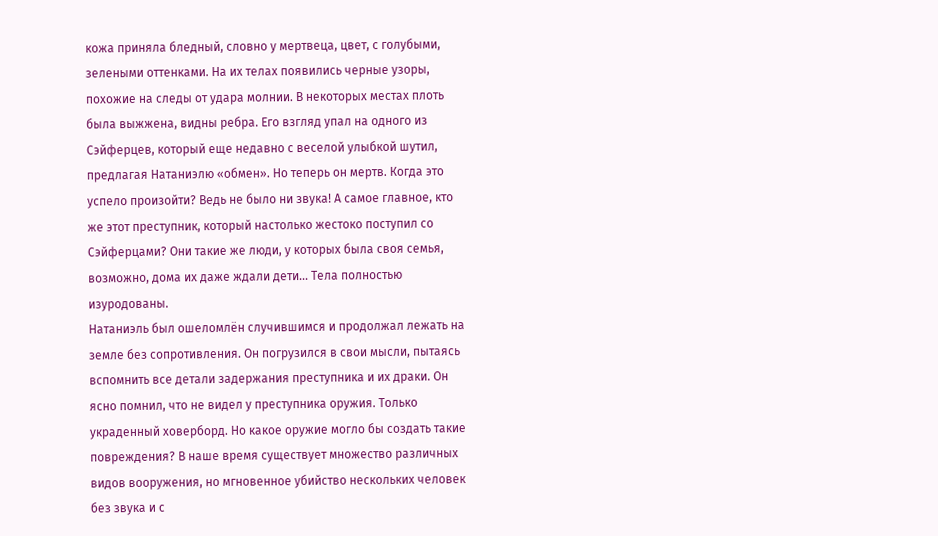кожа приняла бледный, словно у мертвеца, цвет, с голубыми, зелеными оттенками. На их телах появились черные узоры, похожие на следы от удара молнии. В некоторых местах плоть была выжжена, видны ребра. Его взгляд упал на одного из Сэйферцев, который еще недавно с веселой улыбкой шутил, предлагая Натаниэлю «обмен». Но теперь он мертв. Когда это успело произойти? Ведь не было ни звука! А самое главное, кто же этот преступник, который настолько жестоко поступил со Сэйферцами? Они такие же люди, у которых была своя семья, возможно, дома их даже ждали дети... Тела полностью изуродованы.
Натаниэль был ошеломлён случившимся и продолжал лежать на земле без сопротивления. Он погрузился в свои мысли, пытаясь вспомнить все детали задержания преступника и их драки. Он ясно помнил, что не видел у преступника оружия. Только украденный ховерборд. Но какое оружие могло бы создать такие повреждения? В наше время существует множество различных видов вооружения, но мгновенное убийство нескольких человек без звука и с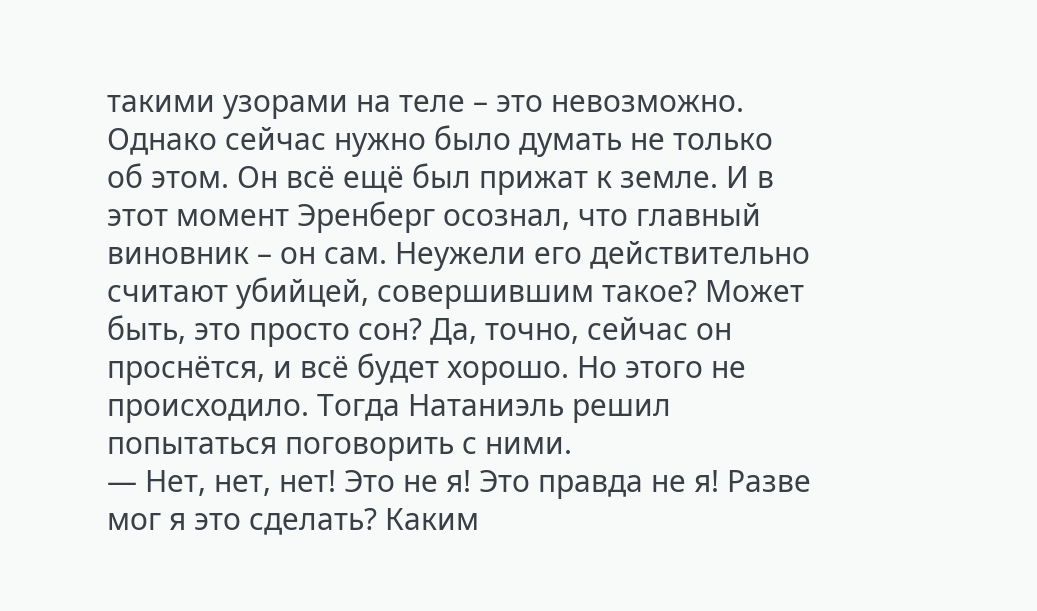такими узорами на теле – это невозможно. Однако сейчас нужно было думать не только об этом. Он всё ещё был прижат к земле. И в этот момент Эренберг осознал, что главный виновник – он сам. Неужели его действительно считают убийцей, совершившим такое? Может быть, это просто сон? Да, точно, сейчас он проснётся, и всё будет хорошо. Но этого не происходило. Тогда Натаниэль решил попытаться поговорить с ними.
— Нет, нет, нет! Это не я! Это правда не я! Разве мог я это сделать? Каким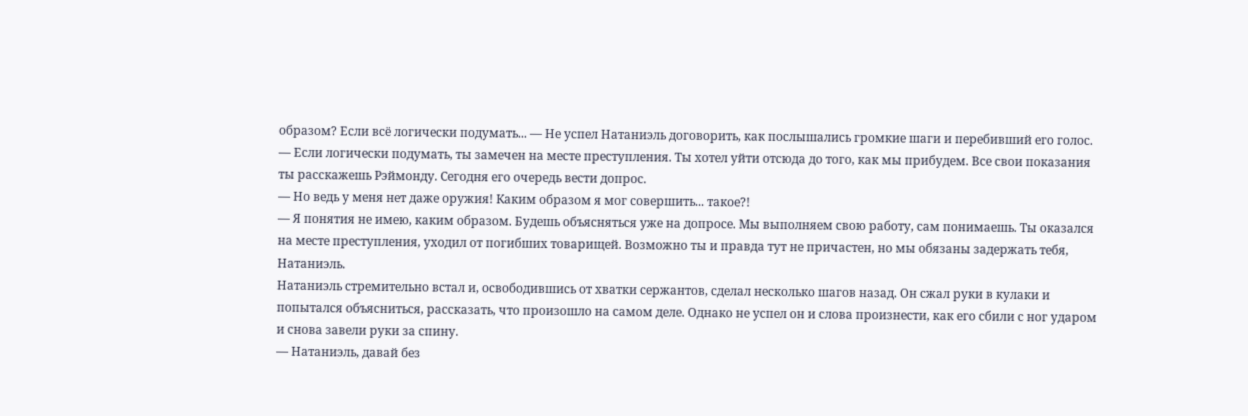образом? Если всё логически подумать... — Не успел Натаниэль договорить, как послышались громкие шаги и перебивший его голос.
— Если логически подумать, ты замечен на месте преступления. Ты хотел уйти отсюда до того, как мы прибудем. Все свои показания ты расскажешь Рэймонду. Сегодня его очередь вести допрос.
— Но ведь у меня нет даже оружия! Каким образом я мог совершить... такое?!
— Я понятия не имею, каким образом. Будешь объясняться уже на допросе. Мы выполняем свою работу, сам понимаешь. Ты оказался на месте преступления, уходил от погибших товарищей. Возможно ты и правда тут не причастен, но мы обязаны задержать тебя, Натаниэль.
Натаниэль стремительно встал и, освободившись от хватки сержантов, сделал несколько шагов назад. Он сжал руки в кулаки и попытался объясниться, рассказать, что произошло на самом деле. Однако не успел он и слова произнести, как его сбили с ног ударом и снова завели руки за спину.
— Натаниэль, давай без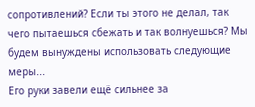сопротивлений? Если ты этого не делал, так чего пытаешься сбежать и так волнуешься? Мы будем вынуждены использовать следующие меры...
Его руки завели ещё сильнее за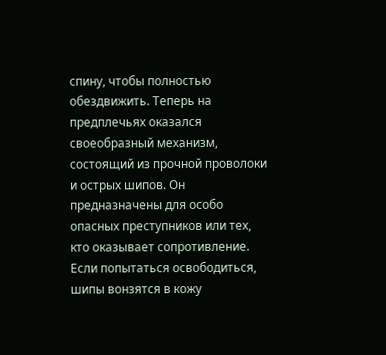спину, чтобы полностью обездвижить. Теперь на предплечьях оказался своеобразный механизм, состоящий из прочной проволоки и острых шипов. Он предназначены для особо опасных преступников или тех, кто оказывает сопротивление. Если попытаться освободиться, шипы вонзятся в кожу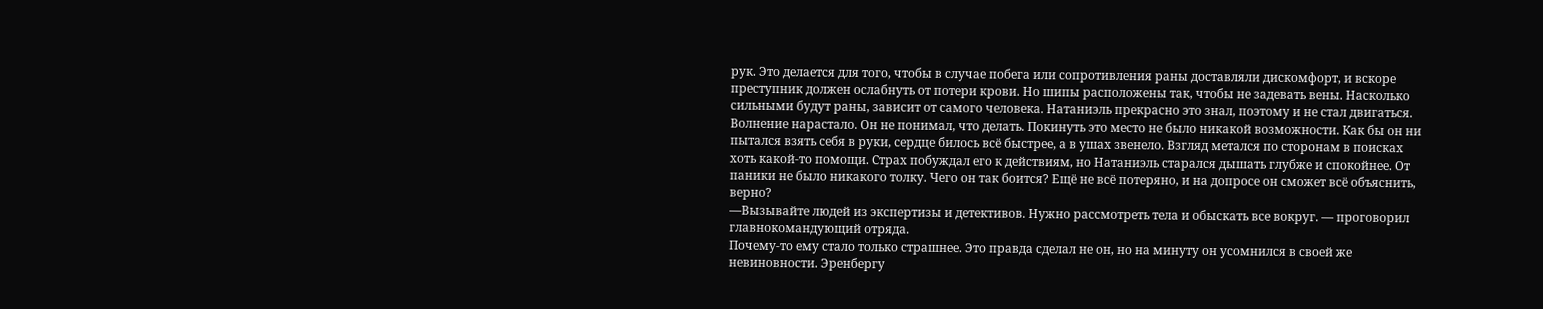рук. Это делается для того, чтобы в случае побега или сопротивления раны доставляли дискомфорт, и вскоре преступник должен ослабнуть от потери крови. Но шипы расположены так, чтобы не задевать вены. Насколько сильными будут раны, зависит от самого человека. Натаниэль прекрасно это знал, поэтому и не стал двигаться.
Волнение нарастало. Он не понимал, что делать. Покинуть это место не было никакой возможности. Как бы он ни пытался взять себя в руки, сердце билось всё быстрее, а в ушах звенело. Взгляд метался по сторонам в поисках хоть какой-то помощи. Страх побуждал его к действиям, но Натаниэль старался дышать глубже и спокойнее. От паники не было никакого толку. Чего он так боится? Ещё не всё потеряно, и на допросе он сможет всё объяснить, верно?
—Вызывайте людей из экспертизы и детективов. Нужно рассмотреть тела и обыскать все вокруг. — проговорил главнокомандующий отряда.
Почему-то ему стало только страшнее. Это правда сделал не он, но на минуту он усомнился в своей же невиновности. Эренбергу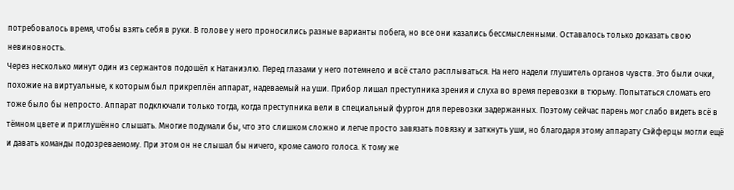потребовалось время, чтобы взять себя в руки. В голове у него проносились разные варианты побега, но все они казались бессмысленными. Оставалось только доказать свою невиновность.
Через несколько минут один из сержантов подошёл к Натаниэлю. Перед глазами у него потемнело и всё стало расплываться. На него надели глушитель органов чувств. Это были очки, похожие на виртуальные, к которым был прикреплён аппарат, надеваемый на уши. Прибор лишал преступника зрения и слуха во время перевозки в тюрьму. Попытаться сломать его тоже было бы непросто. Аппарат подключали только тогда, когда преступника вели в специальный фургон для перевозки задержанных. Поэтому сейчас парень мог слабо видеть всё в тёмном цвете и приглушённо слышать. Многие подумали бы, что это слишком сложно и легче просто завязать повязку и заткнуть уши, но благодаря этому аппарату Сэйферцы могли ещё и давать команды подозреваемому. При этом он не слышал бы ничего, кроме самого голоса. К тому же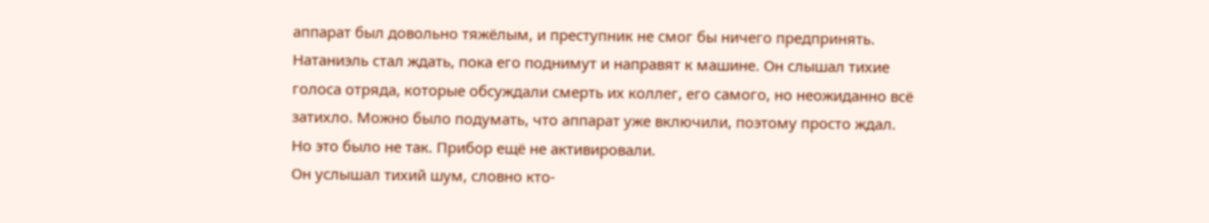аппарат был довольно тяжёлым, и преступник не смог бы ничего предпринять. Натаниэль стал ждать, пока его поднимут и направят к машине. Он слышал тихие голоса отряда, которые обсуждали смерть их коллег, его самого, но неожиданно всё затихло. Можно было подумать, что аппарат уже включили, поэтому просто ждал. Но это было не так. Прибор ещё не активировали.
Он услышал тихий шум, словно кто-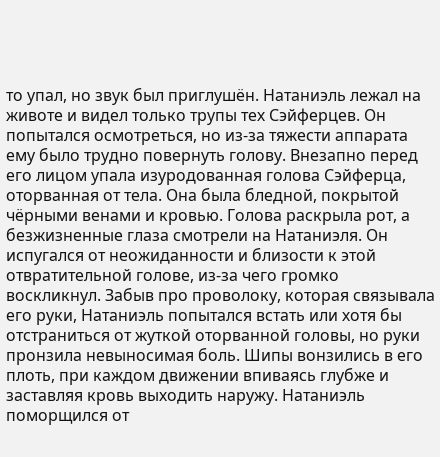то упал, но звук был приглушён. Натаниэль лежал на животе и видел только трупы тех Сэйферцев. Он попытался осмотреться, но из-за тяжести аппарата ему было трудно повернуть голову. Внезапно перед его лицом упала изуродованная голова Сэйферца, оторванная от тела. Она была бледной, покрытой чёрными венами и кровью. Голова раскрыла рот, а безжизненные глаза смотрели на Натаниэля. Он испугался от неожиданности и близости к этой отвратительной голове, из-за чего громко воскликнул. Забыв про проволоку, которая связывала его руки, Натаниэль попытался встать или хотя бы отстраниться от жуткой оторванной головы, но руки пронзила невыносимая боль. Шипы вонзились в его плоть, при каждом движении впиваясь глубже и заставляя кровь выходить наружу. Натаниэль поморщился от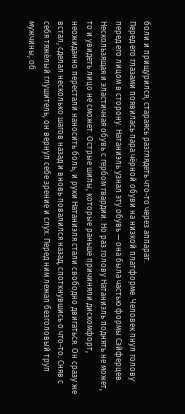боли и прищурился, стараясь разглядеть что-то через аппарат.
Перед его глазами появилась пара чёрной обуви на низкой платформе. Человек пнул голову перед его лицом в сторону. Натаниэль узнал эту обувь — она была частью формы Сэйферцев. Нескользящая и эластичная обувь с гербом гвардии. Но раз голову Натаниэль поднять не может, то и увидеть лицо не сможет. Острые шипы, которые раньше причиняли дискомфорт, неожиданно перестали наносить боль, и руки Натаниэля стали свободно двигаться. Он сразу же встал, сделал несколько шагов назад и вновь повалился назад, споткнувшись о что-то. Сняв с себя тяжёлый глушитель, он вернул себе зрение и слух. Перед ним лежал безголовый труп мужчины, об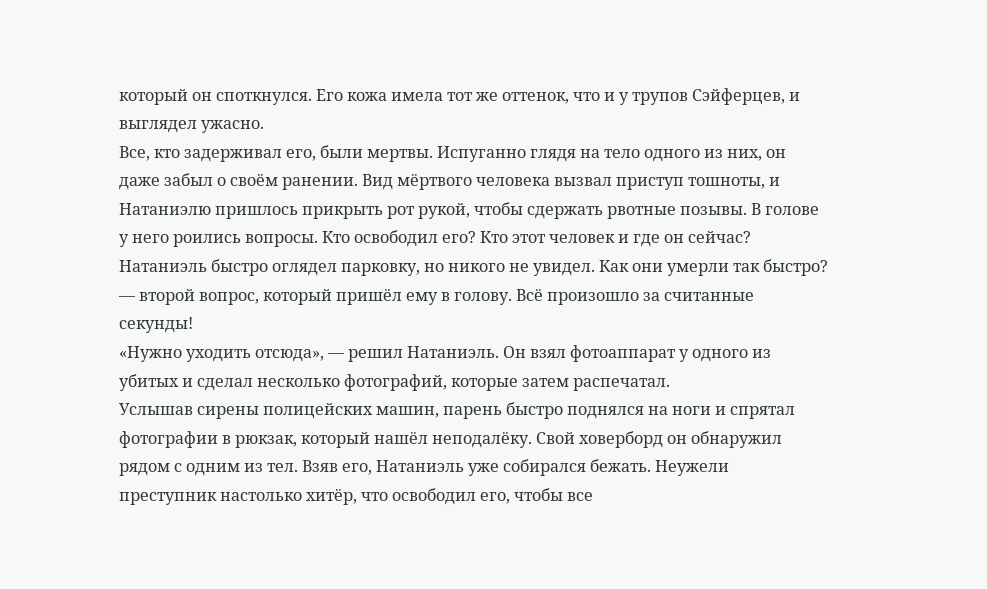который он споткнулся. Его кожа имела тот же оттенок, что и у трупов Сэйферцев, и выглядел ужасно.
Все, кто задерживал его, были мертвы. Испуганно глядя на тело одного из них, он даже забыл о своём ранении. Вид мёртвого человека вызвал приступ тошноты, и Натаниэлю пришлось прикрыть рот рукой, чтобы сдержать рвотные позывы. В голове у него роились вопросы. Кто освободил его? Кто этот человек и где он сейчас? Натаниэль быстро оглядел парковку, но никого не увидел. Как они умерли так быстро? — второй вопрос, который пришёл ему в голову. Всё произошло за считанные секунды!
«Нужно уходить отсюда», — решил Натаниэль. Он взял фотоаппарат у одного из убитых и сделал несколько фотографий, которые затем распечатал.
Услышав сирены полицейских машин, парень быстро поднялся на ноги и спрятал фотографии в рюкзак, который нашёл неподалёку. Свой ховерборд он обнаружил рядом с одним из тел. Взяв его, Натаниэль уже собирался бежать. Неужели преступник настолько хитёр, что освободил его, чтобы все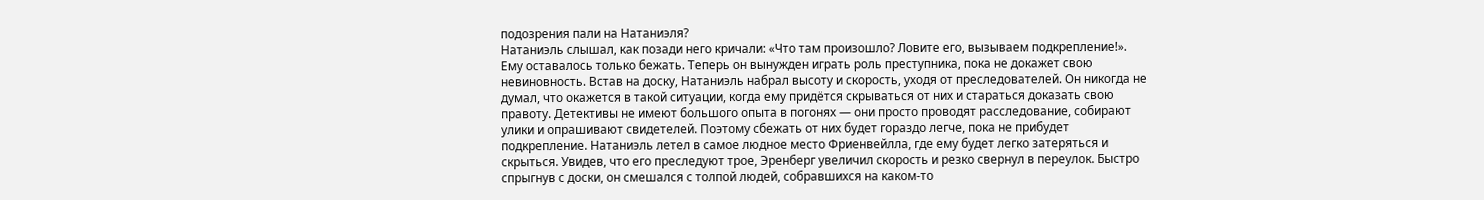подозрения пали на Натаниэля?
Натаниэль слышал, как позади него кричали: «Что там произошло? Ловите его, вызываем подкрепление!». Ему оставалось только бежать. Теперь он вынужден играть роль преступника, пока не докажет свою невиновность. Встав на доску, Натаниэль набрал высоту и скорость, уходя от преследователей. Он никогда не думал, что окажется в такой ситуации, когда ему придётся скрываться от них и стараться доказать свою правоту. Детективы не имеют большого опыта в погонях — они просто проводят расследование, собирают улики и опрашивают свидетелей. Поэтому сбежать от них будет гораздо легче, пока не прибудет подкрепление. Натаниэль летел в самое людное место Фриенвейлла, где ему будет легко затеряться и скрыться. Увидев, что его преследуют трое, Эренберг увеличил скорость и резко свернул в переулок. Быстро спрыгнув с доски, он смешался с толпой людей, собравшихся на каком-то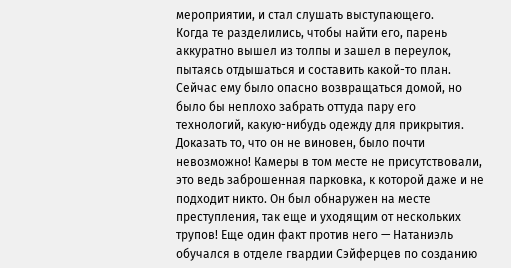мероприятии, и стал слушать выступающего.
Когда те разделились, чтобы найти его, парень аккуратно вышел из толпы и зашел в переулок, пытаясь отдышаться и составить какой-то план. Сейчас ему было опасно возвращаться домой, но было бы неплохо забрать оттуда пару его технологий, какую-нибудь одежду для прикрытия. Доказать то, что он не виновен, было почти невозможно! Камеры в том месте не присутствовали, это ведь заброшенная парковка, к которой даже и не подходит никто. Он был обнаружен на месте преступления, так еще и уходящим от нескольких трупов! Еще один факт против него — Натаниэль обучался в отделе гвардии Сэйферцев по созданию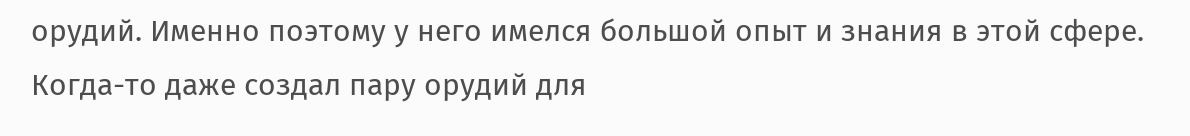орудий. Именно поэтому у него имелся большой опыт и знания в этой сфере. Когда-то даже создал пару орудий для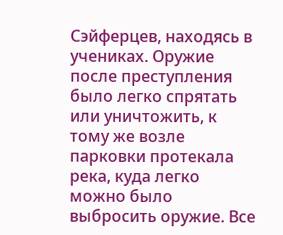Сэйферцев, находясь в учениках. Оружие после преступления было легко спрятать или уничтожить, к тому же возле парковки протекала река, куда легко можно было выбросить оружие. Все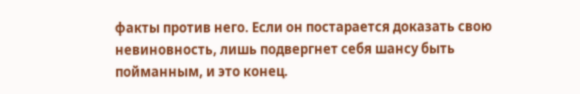факты против него. Если он постарается доказать свою невиновность, лишь подвергнет себя шансу быть пойманным, и это конец.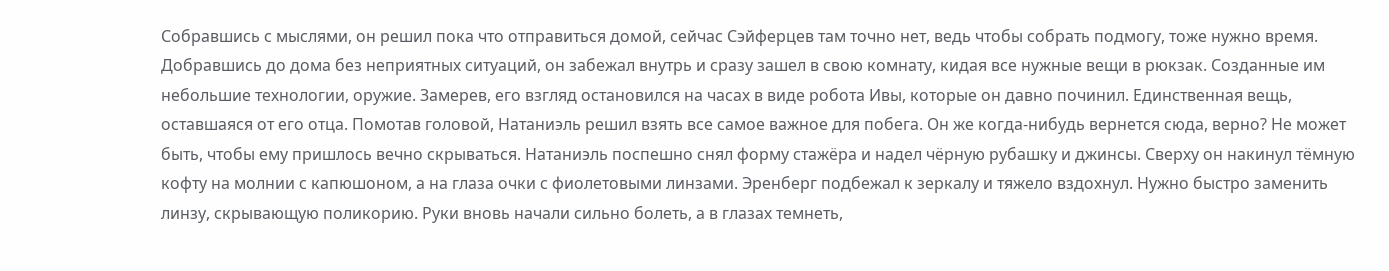Собравшись с мыслями, он решил пока что отправиться домой, сейчас Сэйферцев там точно нет, ведь чтобы собрать подмогу, тоже нужно время.
Добравшись до дома без неприятных ситуаций, он забежал внутрь и сразу зашел в свою комнату, кидая все нужные вещи в рюкзак. Созданные им небольшие технологии, оружие. Замерев, его взгляд остановился на часах в виде робота Ивы, которые он давно починил. Единственная вещь, оставшаяся от его отца. Помотав головой, Натаниэль решил взять все самое важное для побега. Он же когда-нибудь вернется сюда, верно? Не может быть, чтобы ему пришлось вечно скрываться. Натаниэль поспешно снял форму стажёра и надел чёрную рубашку и джинсы. Сверху он накинул тёмную кофту на молнии с капюшоном, а на глаза очки с фиолетовыми линзами. Эренберг подбежал к зеркалу и тяжело вздохнул. Нужно быстро заменить линзу, скрывающую поликорию. Руки вновь начали сильно болеть, а в глазах темнеть,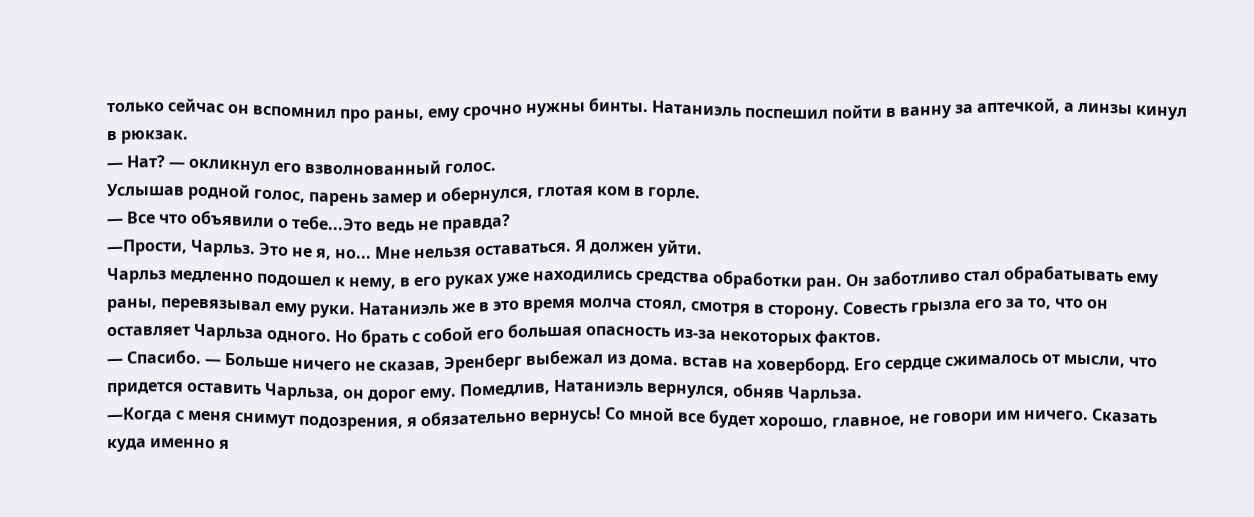только сейчас он вспомнил про раны, ему срочно нужны бинты. Натаниэль поспешил пойти в ванну за аптечкой, а линзы кинул в рюкзак.
— Нат? — окликнул его взволнованный голос.
Услышав родной голос, парень замер и обернулся, глотая ком в горле.
— Все что объявили о тебе...Это ведь не правда?
—Прости, Чарльз. Это не я, но... Мне нельзя оставаться. Я должен уйти.
Чарльз медленно подошел к нему, в его руках уже находились средства обработки ран. Он заботливо стал обрабатывать ему раны, перевязывал ему руки. Натаниэль же в это время молча стоял, смотря в сторону. Совесть грызла его за то, что он оставляет Чарльза одного. Но брать с собой его большая опасность из-за некоторых фактов.
— Спасибо. — Больше ничего не сказав, Эренберг выбежал из дома. встав на ховерборд. Его сердце сжималось от мысли, что придется оставить Чарльза, он дорог ему. Помедлив, Натаниэль вернулся, обняв Чарльза.
—Когда с меня снимут подозрения, я обязательно вернусь! Со мной все будет хорошо, главное, не говори им ничего. Сказать куда именно я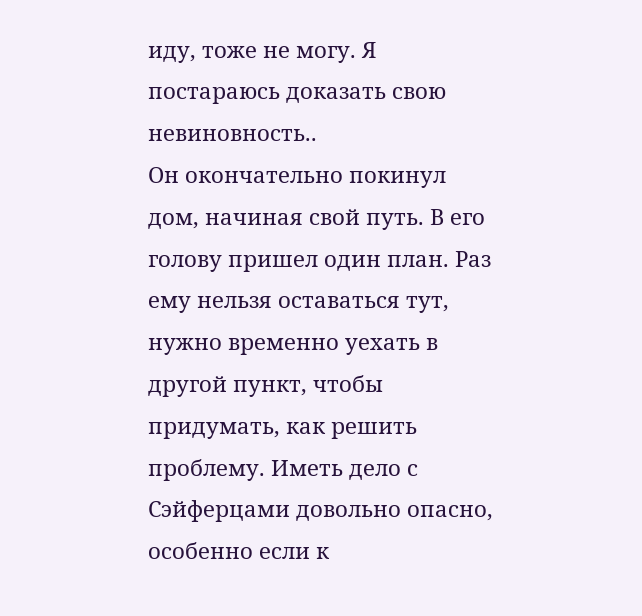иду, тоже не могу. Я постараюсь доказать свою невиновность..
Он окончательно покинул дом, начиная свой путь. В его голову пришел один план. Раз ему нельзя оставаться тут, нужно временно уехать в другой пункт, чтобы придумать, как решить проблему. Иметь дело с Сэйферцами довольно опасно, особенно если к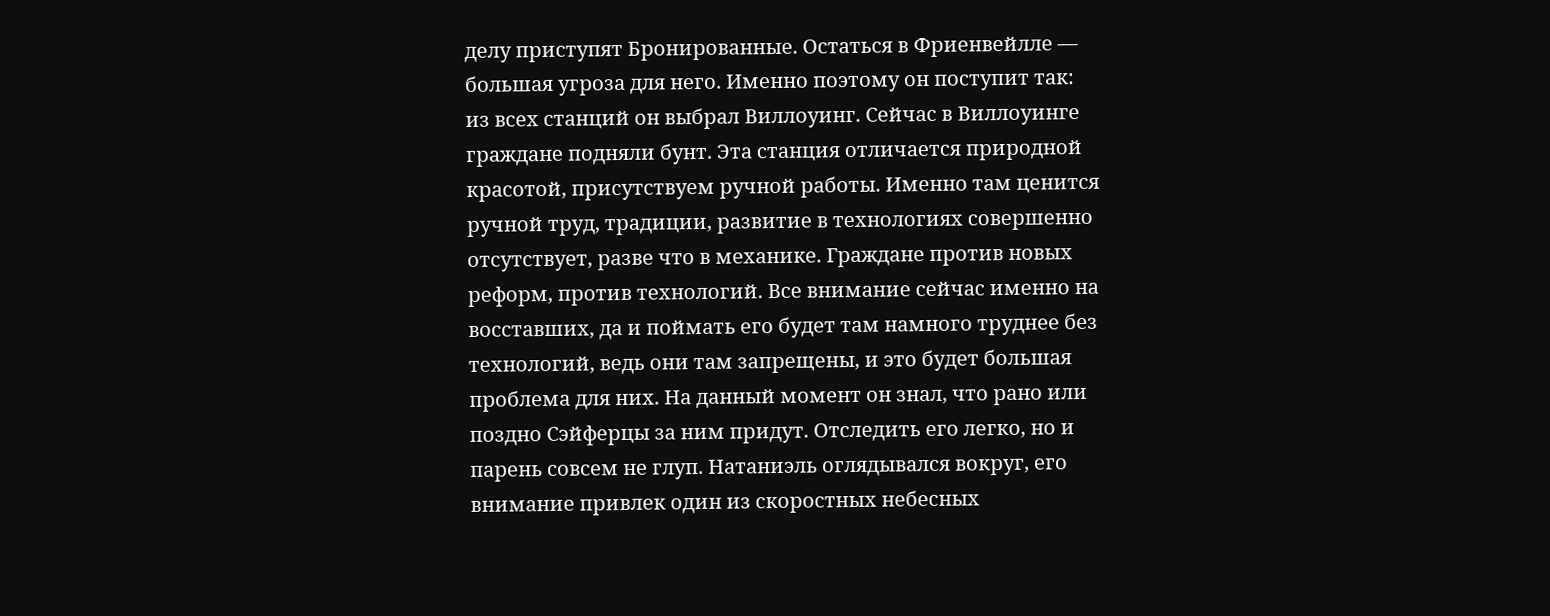делу приступят Бронированные. Остаться в Фриенвейлле — большая угроза для него. Именно поэтому он поступит так: из всех станций он выбрал Виллоуинг. Сейчас в Виллоуинге граждане подняли бунт. Эта станция отличается природной красотой, присутствуем ручной работы. Именно там ценится ручной труд, традиции, развитие в технологиях совершенно отсутствует, разве что в механике. Граждане против новых реформ, против технологий. Все внимание сейчас именно на восставших, да и поймать его будет там намного труднее без технологий, ведь они там запрещены, и это будет большая проблема для них. На данный момент он знал, что рано или поздно Сэйферцы за ним придут. Отследить его легко, но и парень совсем не глуп. Натаниэль оглядывался вокруг, его внимание привлек один из скоростных небесных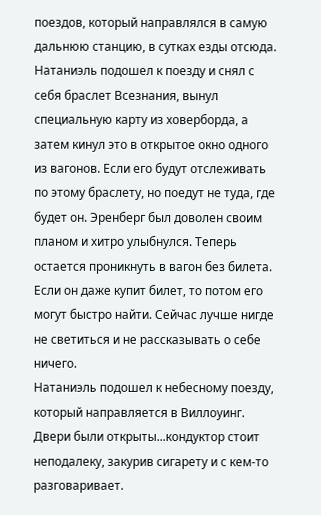поездов, который направлялся в самую дальнюю станцию, в сутках езды отсюда.
Натаниэль подошел к поезду и снял с себя браслет Всезнания, вынул специальную карту из ховерборда, а затем кинул это в открытое окно одного из вагонов. Если его будут отслеживать по этому браслету, но поедут не туда, где будет он. Эренберг был доволен своим планом и хитро улыбнулся. Теперь остается проникнуть в вагон без билета. Если он даже купит билет, то потом его могут быстро найти. Сейчас лучше нигде не светиться и не рассказывать о себе ничего.
Натаниэль подошел к небесному поезду, который направляется в Виллоуинг. Двери были открыты...кондуктор стоит неподалеку, закурив сигарету и с кем-то разговаривает.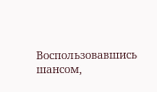Воспользовавшись шансом,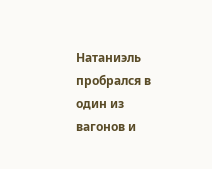Натаниэль пробрался в один из вагонов и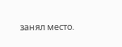занял место.